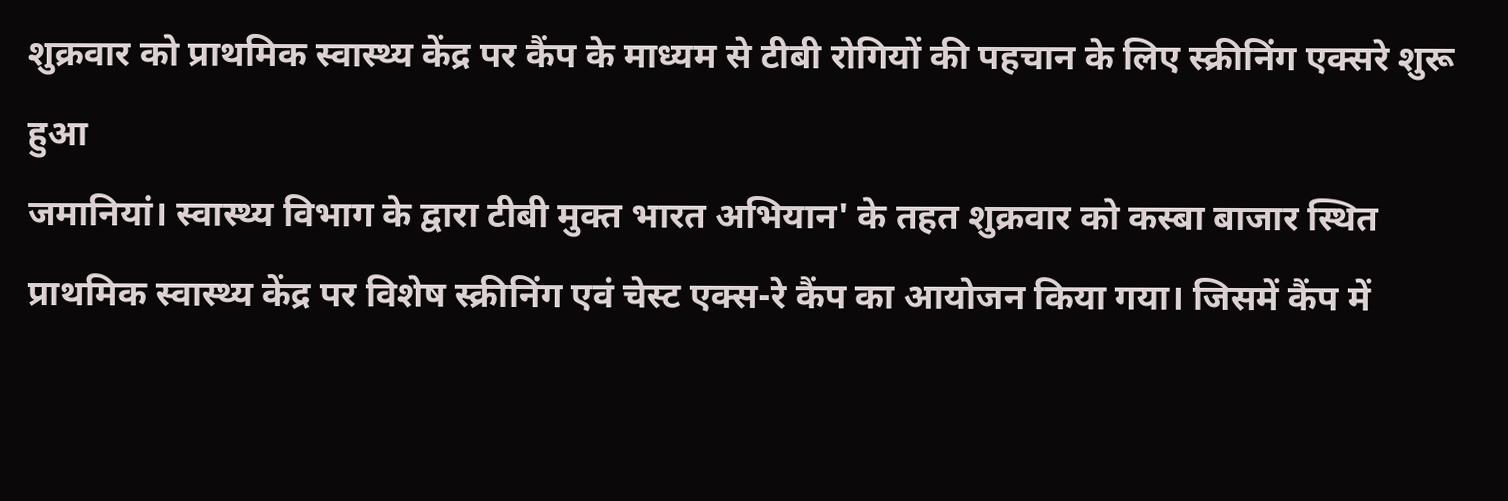शुक्रवार को प्राथमिक स्वास्थ्य केंद्र पर कैंप के माध्यम से टीबी रोगियों की पहचान के लिए स्क्रीनिंग एक्सरे शुरू हुआ
जमानियां। स्वास्थ्य विभाग के द्वारा टीबी मुक्त भारत अभियान' के तहत शुक्रवार को कस्बा बाजार स्थित प्राथमिक स्वास्थ्य केंद्र पर विशेष स्क्रीनिंग एवं चेस्ट एक्स-रे कैंप का आयोजन किया गया। जिसमें कैंप में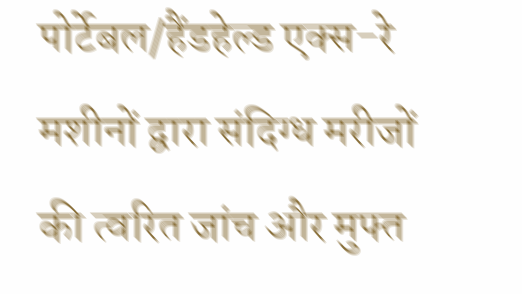पोर्टेबल/हैंडहेल्ड एक्स-रे मशीनों द्वारा संदिग्ध मरीजों की त्वरित जांच और मुफ्त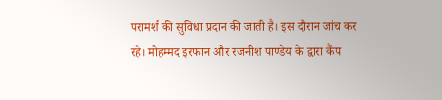परामर्श की सुविधा प्रदान की जाती है। इस दौरान जांच कर रहे। मोहम्मद इरफान और रजनीश पाण्डेय के द्वारा कैंप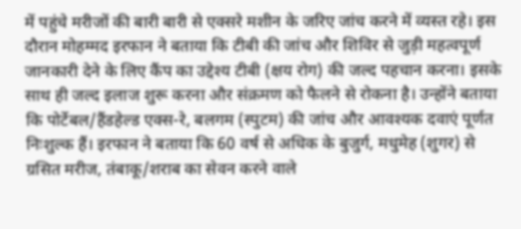में पहुंचे मरीजों की बारी बारी से एक्सरे मशीन के जरिए जांच करने में व्यस्त रहे। इस दौरान मोहम्मद इरफान ने बताया कि टीबी की जांच और शिविर से जुड़ी महत्वपूर्ण जानकारी देने के लिए कैंप का उद्देश्य टीबी (क्षय रोग) की जल्द पहचान करना। इसके साथ ही जल्द इलाज शुरू करना और संक्रमण को फैलने से रोकना है। उन्होंने बताया कि पोर्टेबल/हैंडहेल्ड एक्स-रे, बलगम (स्पुटम) की जांच और आवश्यक दवाएं पूर्णत निःशुल्क हैं। इरफान ने बताया कि 60 वर्ष से अधिक के बुजुर्ग, मधुमेह (शुगर) से ग्रसित मरीज, तंबाकू/शराब का सेवन करने वाले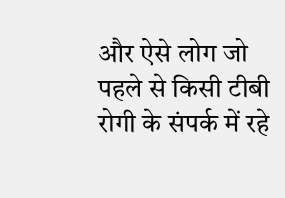और ऐसे लोग जो पहले से किसी टीबी रोगी के संपर्क में रहे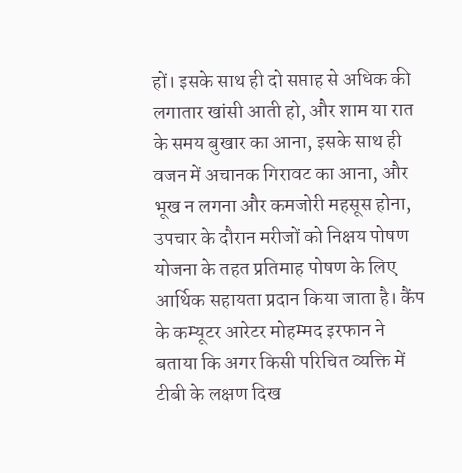हों। इसके साथ ही दो सप्ताह से अधिक की लगातार खांसी आती हो, और शाम या रात के समय बुखार का आना, इसके साथ ही वजन में अचानक गिरावट का आना, और भूख न लगना और कमजोरी महसूस होना, उपचार के दौरान मरीजों को निक्षय पोषण योजना के तहत प्रतिमाह पोषण के लिए आर्थिक सहायता प्रदान किया जाता है। कैंप के कम्यूटर आरेटर मोहम्मद इरफान ने बताया कि अगर किसी परिचित व्यक्ति में टीबी के लक्षण दिख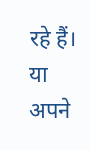रहे हैं। या अपने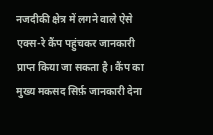नजदीकी क्षेत्र में लगने वाले ऐसे एक्स-रे कैंप पहुंचकर जानकारी प्राप्त किया जा सकता है। कैंप का मुख्य मकसद सिर्फ़ जानकारी देना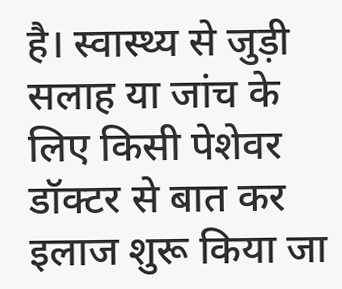है। स्वास्थ्य से जुड़ी सलाह या जांच के लिए किसी पेशेवर डॉक्टर से बात कर इलाज शुरू किया जा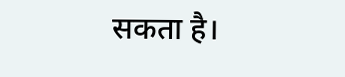सकता है।